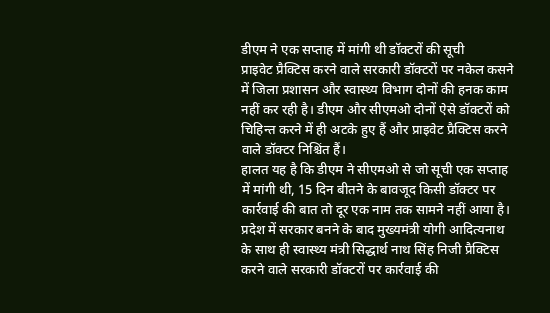डीएम ने एक सप्ताह में मांगी थी डॉक्टरों की सूची
प्राइवेट प्रैक्टिस करने वाले सरकारी डॉक्टरों पर नकेल कसने में जिला प्रशासन और स्वास्थ्य विभाग दोनों की हनक काम नहीं कर रही है। डीएम और सीएमओ दोनों ऐसे डॉक्टरों को चिहिन्त करने में ही अटके हुए हैं और प्राइवेट प्रैक्टिस करने वाले डॉक्टर निश्चिंत हैं।
हालत यह है कि डीएम ने सीएमओ से जो सूची एक सप्ताह में मांगी थी, 15 दिन बीतने के बावजूद किसी डॉक्टर पर कार्रवाई की बात तो दूर एक नाम तक सामने नहीं आया है।
प्रदेश में सरकार बनने के बाद मुख्यमंत्री योगी आदित्यनाथ के साथ ही स्वास्थ्य मंत्री सिद्धार्थ नाथ सिंह निजी प्रैक्टिस करने वाले सरकारी डॉक्टरों पर कार्रवाई की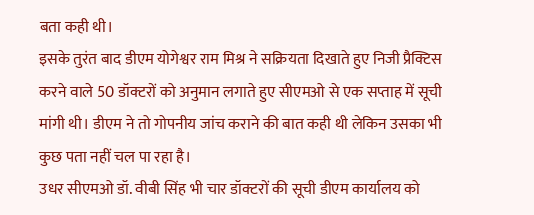बता कही थी।
इसके तुरंत बाद डीएम योगेश्वर राम मिश्र ने सक्रियता दिखाते हुए निजी प्रैक्टिस करने वाले 50 डॉक्टरों को अनुमान लगाते हुए सीएमओ से एक सप्ताह में सूची मांगी थी। डीएम ने तो गोपनीय जांच कराने की बात कही थी लेकिन उसका भी कुछ पता नहीं चल पा रहा है।
उधर सीएमओ डॉ. वीबी सिंह भी चार डॉक्टरों की सूची डीएम कार्यालय को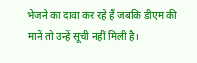भेजने का दावा कर रहे हैं जबकि डीएम की मानें तो उन्हें सूची नहीं मिली है।